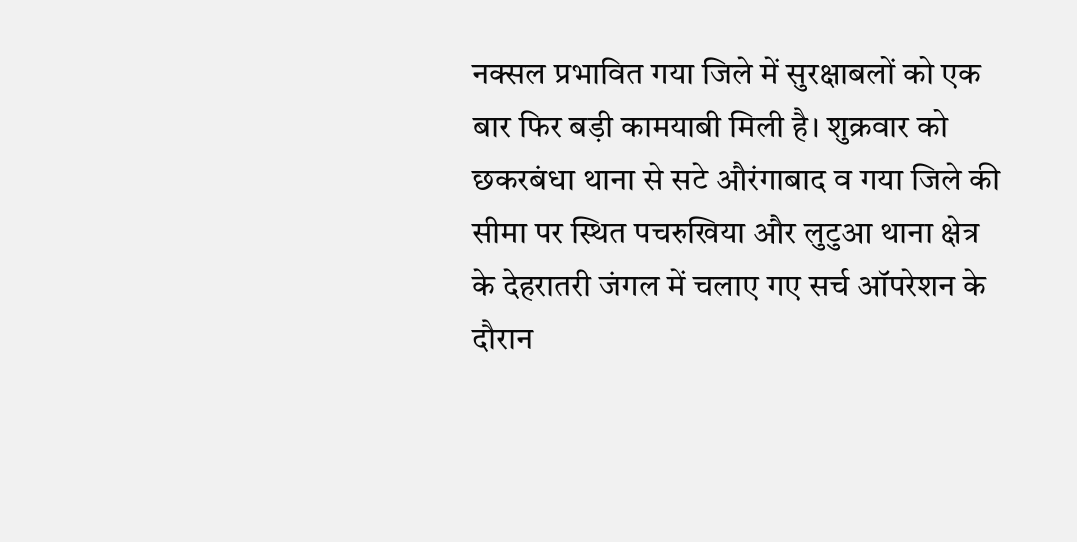नक्सल प्रभावित गया जिले में सुरक्षाबलों को एक बार फिर बड़ी कामयाबी मिली है। शुक्रवार को छकरबंधा थाना से सटे औरंगाबाद व गया जिले की सीमा पर स्थित पचरुखिया और लुटुआ थाना क्षेत्र के देहरातरी जंगल में चलाए गए सर्च ऑपरेशन के दौरान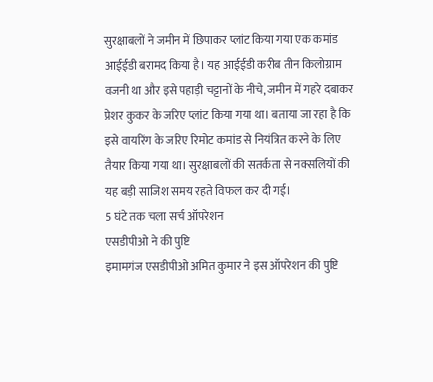सुरक्षाबलों ने जमीन में छिपाकर प्लांट किया गया एक कमांड आईईडी बरामद किया है। यह आईईडी करीब तीन किलोग्राम वजनी था और इसे पहाड़ी चट्टानों के नीचे, जमीन में गहरे दबाकर प्रेशर कुकर के जरिए प्लांट किया गया था। बताया जा रहा है कि इसे वायरिंग के जरिए रिमोट कमांड से नियंत्रित करने के लिए तैयार किया गया था। सुरक्षाबलों की सतर्कता से नक्सलियों की यह बड़ी साजिश समय रहते विफल कर दी गई।
5 घंटे तक चला सर्च ऑपरेशन
एसडीपीओ ने की पुष्टि
इमामगंज एसडीपीओ अमित कुमार ने इस ऑपरेशन की पुष्टि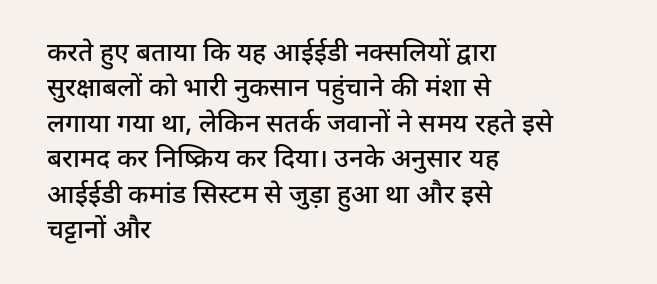करते हुए बताया कि यह आईईडी नक्सलियों द्वारा सुरक्षाबलों को भारी नुकसान पहुंचाने की मंशा से लगाया गया था, लेकिन सतर्क जवानों ने समय रहते इसे बरामद कर निष्क्रिय कर दिया। उनके अनुसार यह आईईडी कमांड सिस्टम से जुड़ा हुआ था और इसे चट्टानों और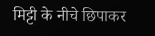मिट्टी के नीचे छिपाकर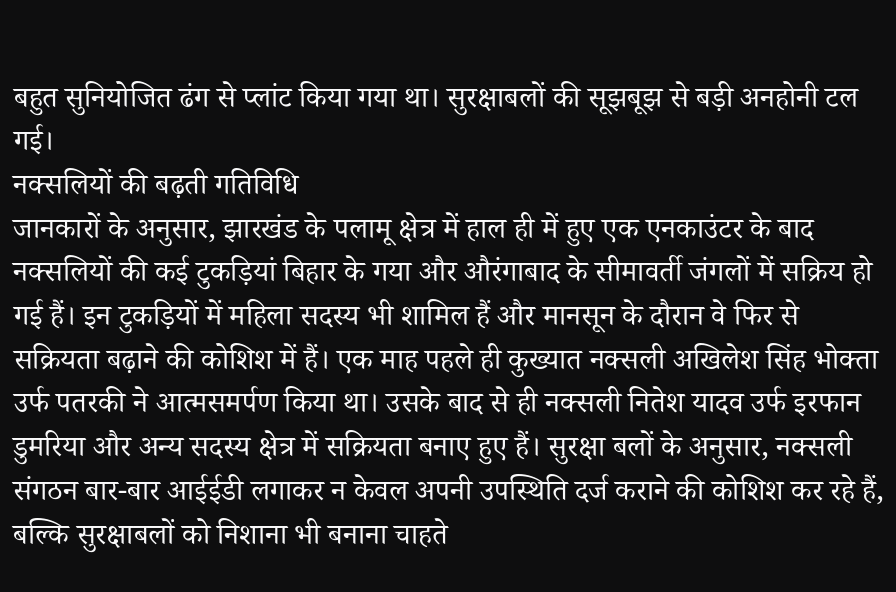बहुत सुनियोजित ढंग से प्लांट किया गया था। सुरक्षाबलों की सूझबूझ से बड़ी अनहोनी टल गई।
नक्सलियों की बढ़ती गतिविधि
जानकारों के अनुसार, झारखंड के पलामू क्षेत्र में हाल ही में हुए एक एनकाउंटर के बाद नक्सलियों की कई टुकड़ियां बिहार के गया और औरंगाबाद के सीमावर्ती जंगलों में सक्रिय हो गई हैं। इन टुकड़ियों में महिला सदस्य भी शामिल हैं और मानसून के दौरान वे फिर से सक्रियता बढ़ाने की कोशिश में हैं। एक माह पहले ही कुख्यात नक्सली अखिलेश सिंह भोक्ता उर्फ पतरकी ने आत्मसमर्पण किया था। उसके बाद से ही नक्सली नितेश यादव उर्फ इरफान डुमरिया और अन्य सदस्य क्षेत्र में सक्रियता बनाए हुए हैं। सुरक्षा बलों के अनुसार, नक्सली संगठन बार-बार आईईडी लगाकर न केवल अपनी उपस्थिति दर्ज कराने की कोशिश कर रहे हैं, बल्कि सुरक्षाबलों को निशाना भी बनाना चाहते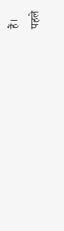हैं।
पहले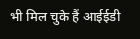भी मिल चुके हैं आईईडी